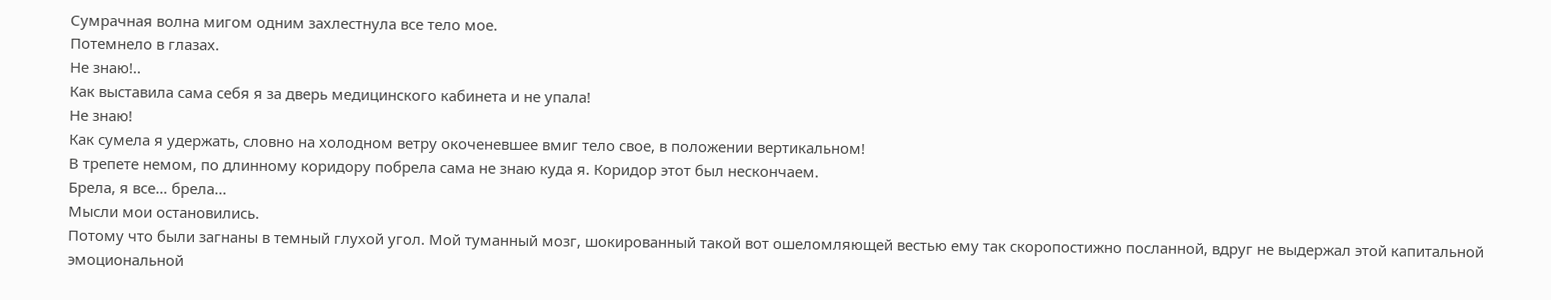Сумрачная волна мигом одним захлестнула все тело мое.
Потемнело в глазах.
Не знаю!..
Как выставила сама себя я за дверь медицинского кабинета и не упала!
Не знаю!
Как сумела я удержать, словно на холодном ветру окоченевшее вмиг тело свое, в положении вертикальном!
В трепете немом, по длинному коридору побрела сама не знаю куда я. Коридор этот был нескончаем.
Брела, я все… брела...
Мысли мои остановились.
Потому что были загнаны в темный глухой угол. Мой туманный мозг, шокированный такой вот ошеломляющей вестью ему так скоропостижно посланной, вдруг не выдержал этой капитальной эмоциональной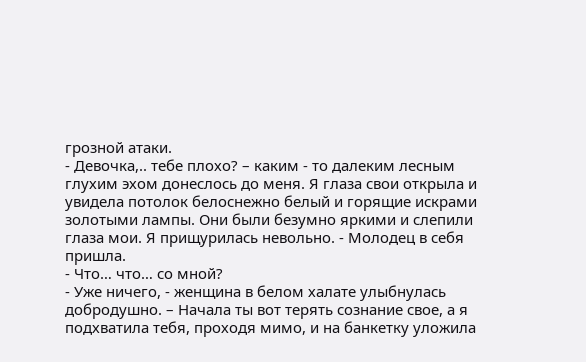грозной атаки.
- Девочка,.. тебе плохо? – каким - то далеким лесным глухим эхом донеслось до меня. Я глаза свои открыла и увидела потолок белоснежно белый и горящие искрами золотыми лампы. Они были безумно яркими и слепили глаза мои. Я прищурилась невольно. - Молодец в себя пришла.
- Что… что… со мной?
- Уже ничего, - женщина в белом халате улыбнулась добродушно. – Начала ты вот терять сознание свое, а я подхватила тебя, проходя мимо, и на банкетку уложила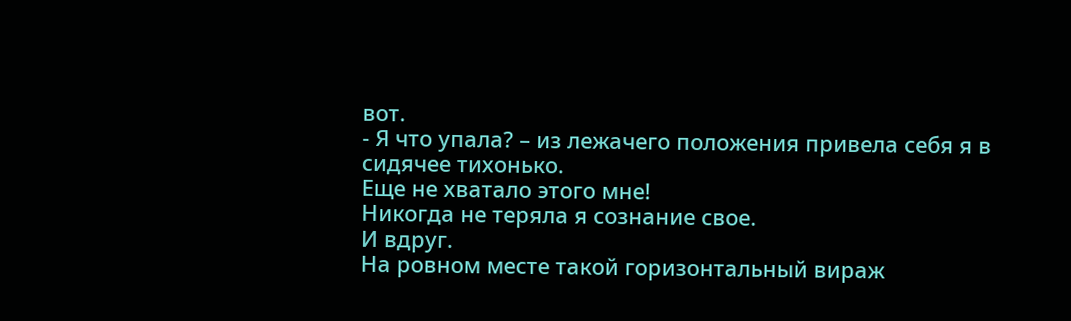вот.
- Я что упала? – из лежачего положения привела себя я в сидячее тихонько.
Еще не хватало этого мне!
Никогда не теряла я сознание свое.
И вдруг.
На ровном месте такой горизонтальный вираж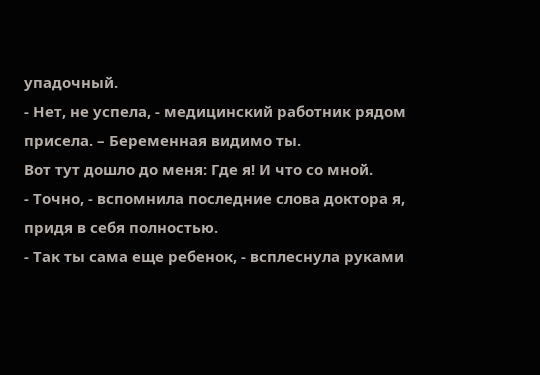упадочный.
- Нет, не успела, - медицинский работник рядом присела. – Беременная видимо ты.
Вот тут дошло до меня: Где я! И что со мной.
- Точно, - вспомнила последние слова доктора я, придя в себя полностью.
- Так ты сама еще ребенок, - всплеснула руками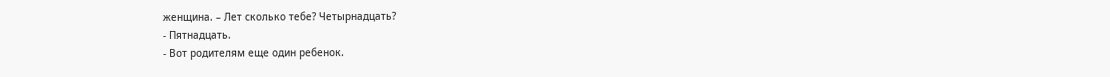женщина. – Лет сколько тебе? Четырнадцать?
- Пятнадцать.
- Вот родителям еще один ребенок.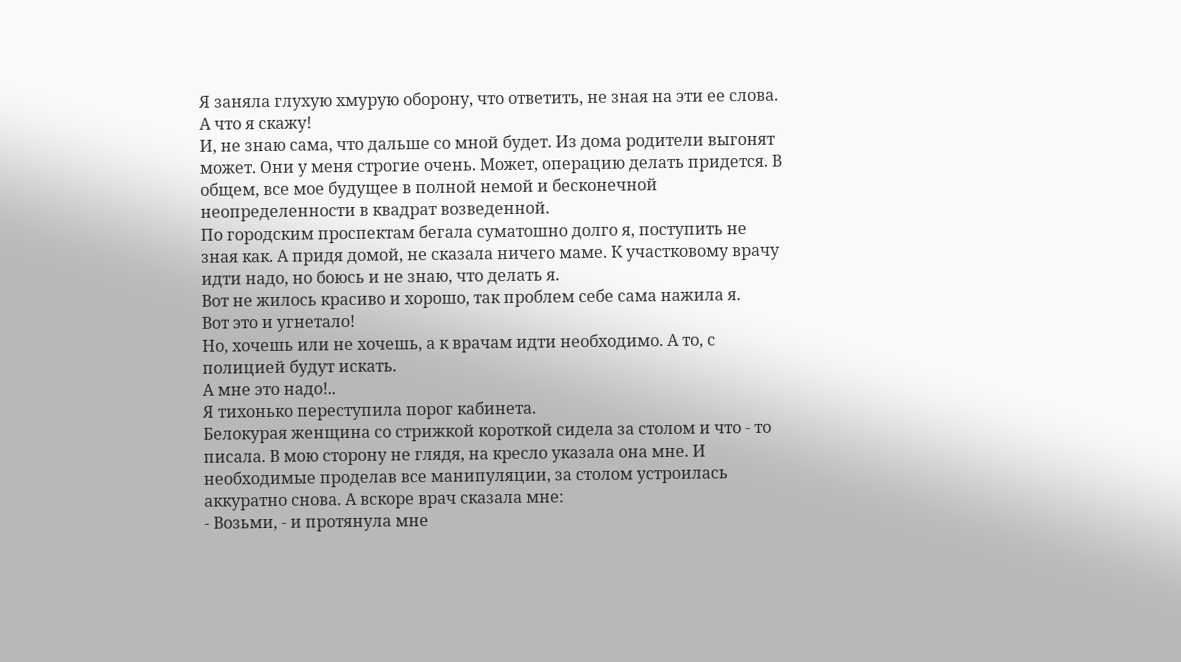Я заняла глухую хмурую оборону, что ответить, не зная на эти ее слова.
А что я скажу!
И, не знаю сама, что дальше со мной будет. Из дома родители выгонят может. Они у меня строгие очень. Может, операцию делать придется. В общем, все мое будущее в полной немой и бесконечной неопределенности в квадрат возведенной.
По городским проспектам бегала суматошно долго я, поступить не зная как. А придя домой, не сказала ничего маме. К участковому врачу идти надо, но боюсь и не знаю, что делать я.
Вот не жилось красиво и хорошо, так проблем себе сама нажила я.
Вот это и угнетало!
Но, хочешь или не хочешь, а к врачам идти необходимо. А то, с полицией будут искать.
А мне это надо!..
Я тихонько переступила порог кабинета.
Белокурая женщина со стрижкой короткой сидела за столом и что - то писала. В мою сторону не глядя, на кресло указала она мне. И необходимые проделав все манипуляции, за столом устроилась аккуратно снова. А вскоре врач сказала мне:
- Возьми, - и протянула мне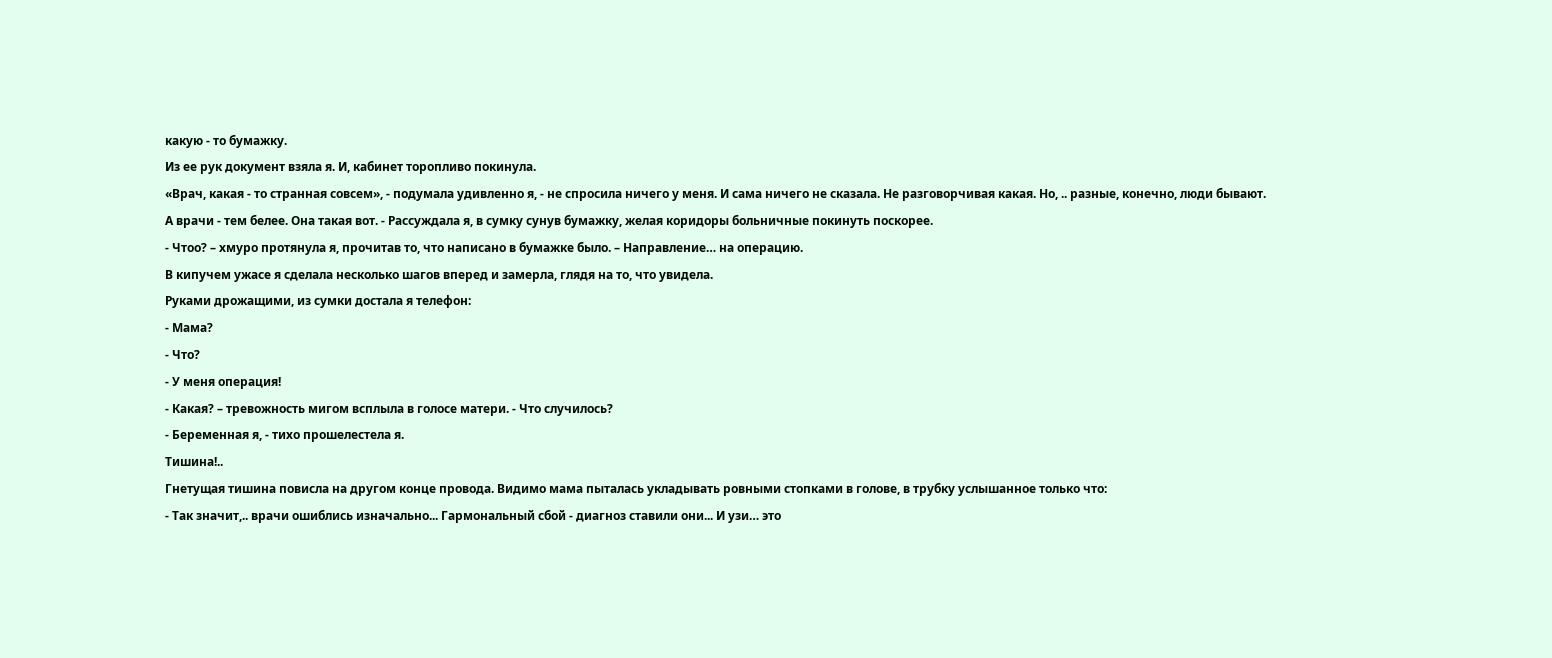какую - то бумажку.
Из ее рук документ взяла я. И, кабинет торопливо покинула.
«Врач, какая - то странная совсем», - подумала удивленно я, - не спросила ничего у меня. И сама ничего не сказала. Не разговорчивая какая. Но, .. разные, конечно, люди бывают. А врачи - тем белее. Она такая вот. - Рассуждала я, в сумку сунув бумажку, желая коридоры больничные покинуть поскорее.
- Чтоо? – хмуро протянула я, прочитав то, что написано в бумажке было. – Направление… на операцию.
В кипучем ужасе я сделала несколько шагов вперед и замерла, глядя на то, что увидела.
Руками дрожащими, из сумки достала я телефон:
- Мама?
- Что?
- У меня операция!
- Какая? – тревожность мигом всплыла в голосе матери. - Что случилось?
- Беременная я, - тихо прошелестела я.
Тишина!..
Гнетущая тишина повисла на другом конце провода. Видимо мама пыталась укладывать ровными стопками в голове, в трубку услышанное только что:
- Так значит,.. врачи ошиблись изначально... Гармональный сбой - диагноз ставили они... И узи… это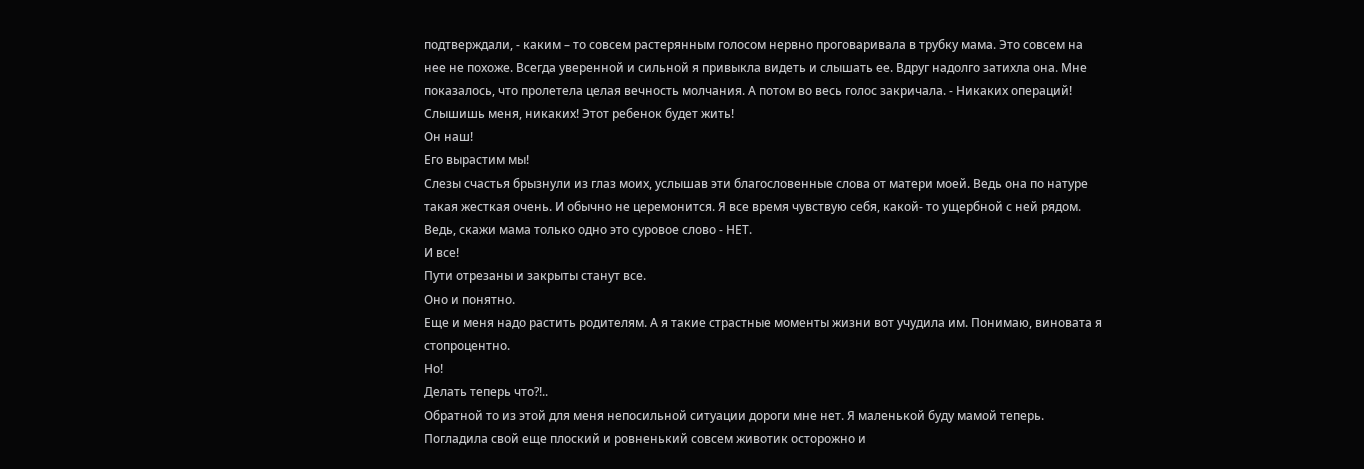подтверждали, - каким – то совсем растерянным голосом нервно проговаривала в трубку мама. Это совсем на нее не похоже. Всегда уверенной и сильной я привыкла видеть и слышать ее. Вдруг надолго затихла она. Мне показалось, что пролетела целая вечность молчания. А потом во весь голос закричала. - Никаких операций! Слышишь меня, никаких! Этот ребенок будет жить!
Он наш!
Его вырастим мы!
Слезы счастья брызнули из глаз моих, услышав эти благословенные слова от матери моей. Ведь она по натуре такая жесткая очень. И обычно не церемонится. Я все время чувствую себя, какой- то ущербной с ней рядом.
Ведь, скажи мама только одно это суровое слово - НЕТ.
И все!
Пути отрезаны и закрыты станут все.
Оно и понятно.
Еще и меня надо растить родителям. А я такие страстные моменты жизни вот учудила им. Понимаю, виновата я стопроцентно.
Но!
Делать теперь что?!..
Обратной то из этой для меня непосильной ситуации дороги мне нет. Я маленькой буду мамой теперь.
Погладила свой еще плоский и ровненький совсем животик осторожно и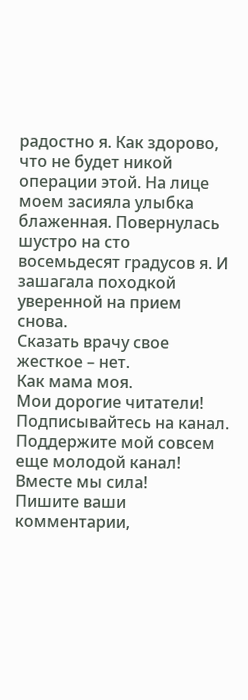радостно я. Как здорово, что не будет никой операции этой. На лице моем засияла улыбка блаженная. Повернулась шустро на сто восемьдесят градусов я. И зашагала походкой уверенной на прием снова.
Сказать врачу свое жесткое – нет.
Как мама моя.
Мои дорогие читатели!
Подписывайтесь на канал. Поддержите мой совсем еще молодой канал!
Вместе мы сила!
Пишите ваши комментарии,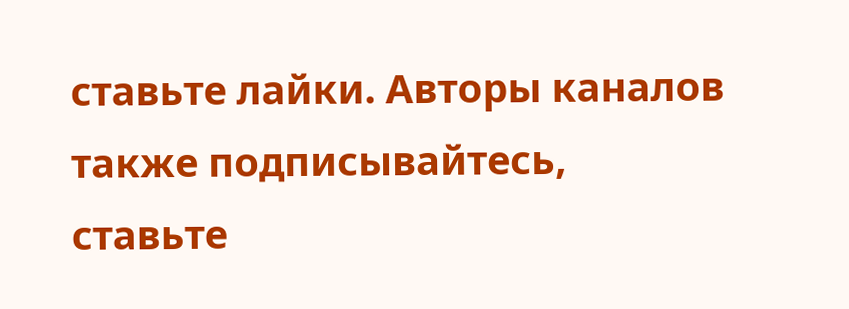ставьте лайки. Авторы каналов также подписывайтесь, ставьте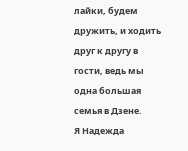лайки, будем дружить, и ходить друг к другу в гости, ведь мы одна большая семья в Дзене.
Я Надежда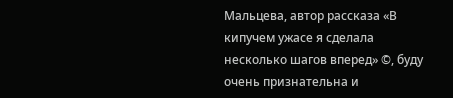Мальцева, автор рассказа «В кипучем ужасе я сделала несколько шагов вперед» ©, буду очень признательна и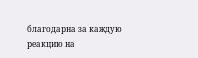благодарна за каждую реакцию на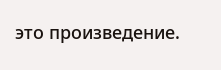это произведение.